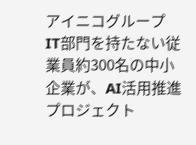アイニコグループ
IT部門を持たない従業員約300名の中小企業が、AI活用推進プロジェクト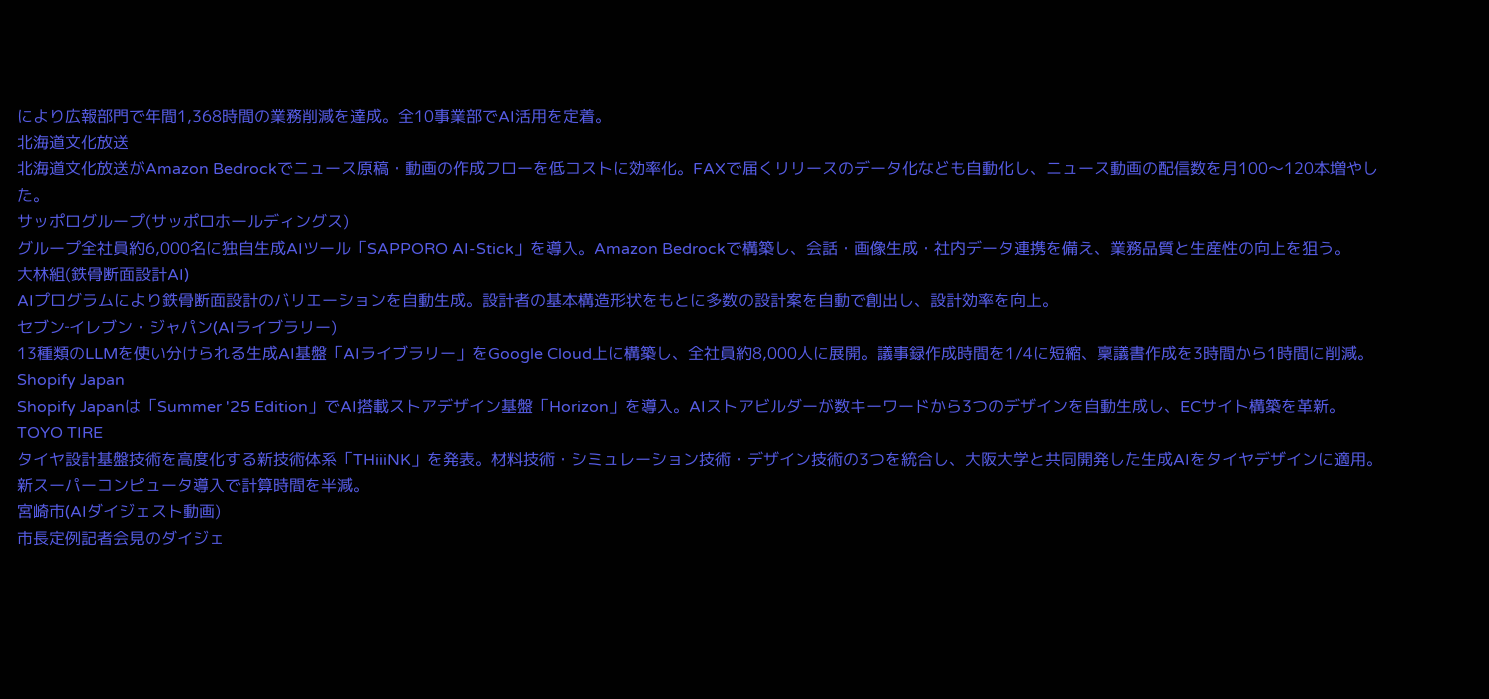により広報部門で年間1,368時間の業務削減を達成。全10事業部でAI活用を定着。
北海道文化放送
北海道文化放送がAmazon Bedrockでニュース原稿・動画の作成フローを低コストに効率化。FAXで届くリリースのデータ化なども自動化し、ニュース動画の配信数を月100〜120本増やした。
サッポログループ(サッポロホールディングス)
グループ全社員約6,000名に独自生成AIツール「SAPPORO AI-Stick」を導入。Amazon Bedrockで構築し、会話・画像生成・社内データ連携を備え、業務品質と生産性の向上を狙う。
大林組(鉄骨断面設計AI)
AIプログラムにより鉄骨断面設計のバリエーションを自動生成。設計者の基本構造形状をもとに多数の設計案を自動で創出し、設計効率を向上。
セブン‐イレブン・ジャパン(AIライブラリー)
13種類のLLMを使い分けられる生成AI基盤「AIライブラリー」をGoogle Cloud上に構築し、全社員約8,000人に展開。議事録作成時間を1/4に短縮、稟議書作成を3時間から1時間に削減。
Shopify Japan
Shopify Japanは「Summer '25 Edition」でAI搭載ストアデザイン基盤「Horizon」を導入。AIストアビルダーが数キーワードから3つのデザインを自動生成し、ECサイト構築を革新。
TOYO TIRE
タイヤ設計基盤技術を高度化する新技術体系「THiiiNK」を発表。材料技術・シミュレーション技術・デザイン技術の3つを統合し、大阪大学と共同開発した生成AIをタイヤデザインに適用。新スーパーコンピュータ導入で計算時間を半減。
宮崎市(AIダイジェスト動画)
市長定例記者会見のダイジェ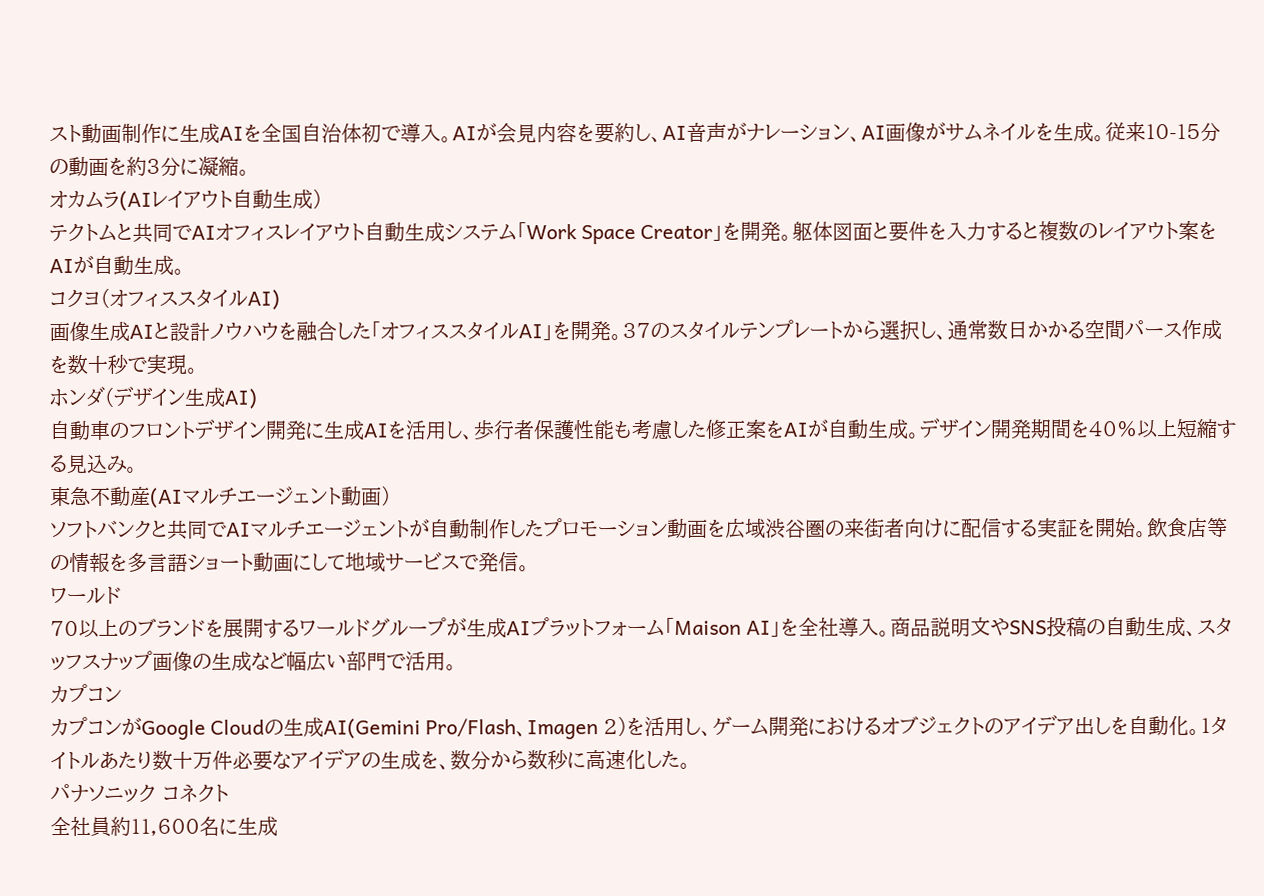スト動画制作に生成AIを全国自治体初で導入。AIが会見内容を要約し、AI音声がナレーション、AI画像がサムネイルを生成。従来10-15分の動画を約3分に凝縮。
オカムラ(AIレイアウト自動生成)
テクトムと共同でAIオフィスレイアウト自動生成システム「Work Space Creator」を開発。躯体図面と要件を入力すると複数のレイアウト案をAIが自動生成。
コクヨ(オフィススタイルAI)
画像生成AIと設計ノウハウを融合した「オフィススタイルAI」を開発。37のスタイルテンプレートから選択し、通常数日かかる空間パース作成を数十秒で実現。
ホンダ(デザイン生成AI)
自動車のフロントデザイン開発に生成AIを活用し、歩行者保護性能も考慮した修正案をAIが自動生成。デザイン開発期間を40%以上短縮する見込み。
東急不動産(AIマルチエージェント動画)
ソフトバンクと共同でAIマルチエージェントが自動制作したプロモーション動画を広域渋谷圏の来街者向けに配信する実証を開始。飲食店等の情報を多言語ショート動画にして地域サービスで発信。
ワールド
70以上のブランドを展開するワールドグループが生成AIプラットフォーム「Maison AI」を全社導入。商品説明文やSNS投稿の自動生成、スタッフスナップ画像の生成など幅広い部門で活用。
カプコン
カプコンがGoogle Cloudの生成AI(Gemini Pro/Flash、Imagen 2)を活用し、ゲーム開発におけるオブジェクトのアイデア出しを自動化。1タイトルあたり数十万件必要なアイデアの生成を、数分から数秒に高速化した。
パナソニック コネクト
全社員約11,600名に生成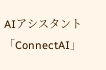AIアシスタント「ConnectAI」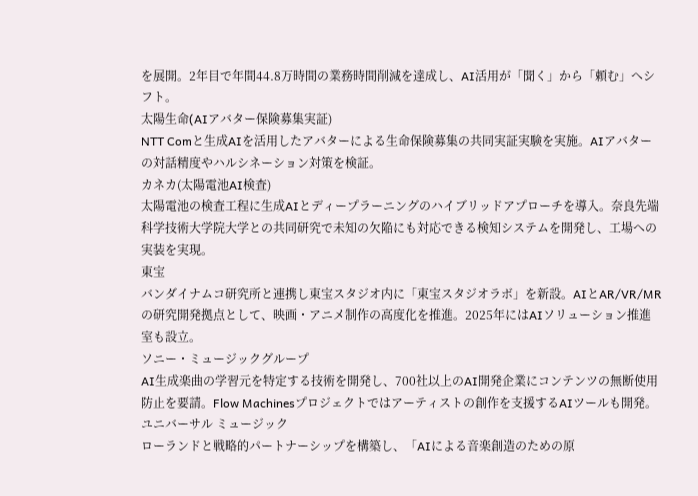を展開。2年目で年間44.8万時間の業務時間削減を達成し、AI活用が「聞く」から「頼む」へシフト。
太陽生命(AIアバター保険募集実証)
NTT Comと生成AIを活用したアバターによる生命保険募集の共同実証実験を実施。AIアバターの対話精度やハルシネーション対策を検証。
カネカ(太陽電池AI検査)
太陽電池の検査工程に生成AIとディープラーニングのハイブリッドアプローチを導入。奈良先端科学技術大学院大学との共同研究で未知の欠陥にも対応できる検知システムを開発し、工場への実装を実現。
東宝
バンダイナムコ研究所と連携し東宝スタジオ内に「東宝スタジオラボ」を新設。AIとAR/VR/MRの研究開発拠点として、映画・アニメ制作の高度化を推進。2025年にはAIソリューション推進室も設立。
ソニー・ミュージックグループ
AI生成楽曲の学習元を特定する技術を開発し、700社以上のAI開発企業にコンテンツの無断使用防止を要請。Flow Machinesプロジェクトではアーティストの創作を支援するAIツールも開発。
ユニバーサル ミュージック
ローランドと戦略的パートナーシップを構築し、「AIによる音楽創造のための原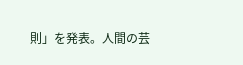則」を発表。人間の芸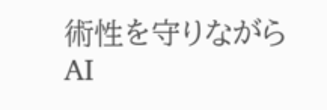術性を守りながらAI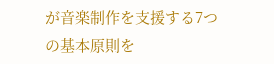が音楽制作を支援する7つの基本原則を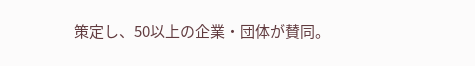策定し、50以上の企業・団体が賛同。